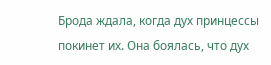Брода ждала, когда дух принцессы покинет их. Она боялась, что дух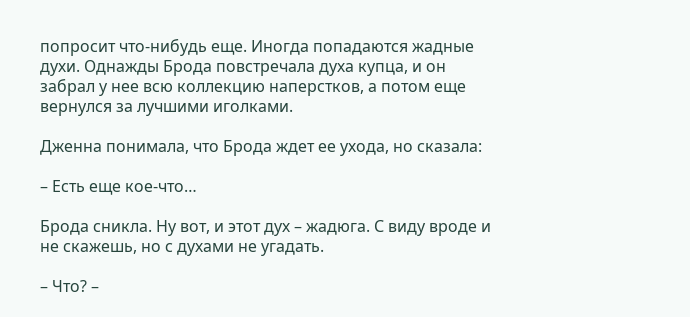попросит что-нибудь еще. Иногда попадаются жадные духи. Однажды Брода повстречала духа купца, и он забрал у нее всю коллекцию наперстков, а потом еще вернулся за лучшими иголками.

Дженна понимала, что Брода ждет ее ухода, но сказала:

– Есть еще кое-что…

Брода сникла. Ну вот, и этот дух – жадюга. С виду вроде и не скажешь, но с духами не угадать.

– Что? –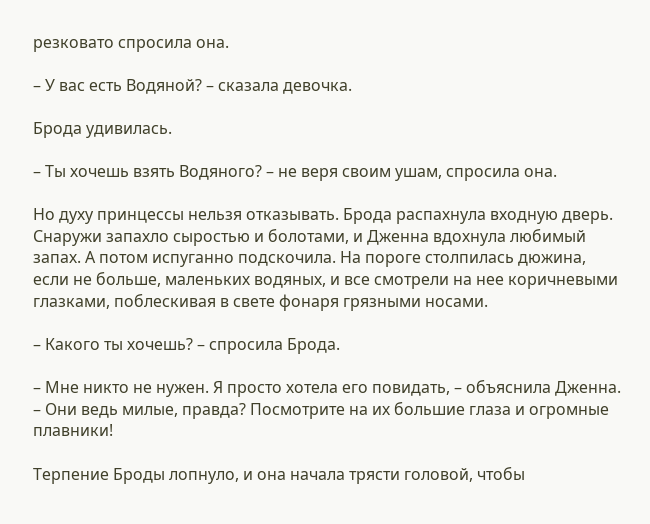резковато спросила она.

– У вас есть Водяной? – сказала девочка.

Брода удивилась.

– Ты хочешь взять Водяного? – не веря своим ушам, спросила она.

Но духу принцессы нельзя отказывать. Брода распахнула входную дверь. Снаружи запахло сыростью и болотами, и Дженна вдохнула любимый запах. А потом испуганно подскочила. На пороге столпилась дюжина, если не больше, маленьких водяных, и все смотрели на нее коричневыми глазками, поблескивая в свете фонаря грязными носами.

– Какого ты хочешь? – спросила Брода.

– Мне никто не нужен. Я просто хотела его повидать, – объяснила Дженна. – Они ведь милые, правда? Посмотрите на их большие глаза и огромные плавники!

Терпение Броды лопнуло, и она начала трясти головой, чтобы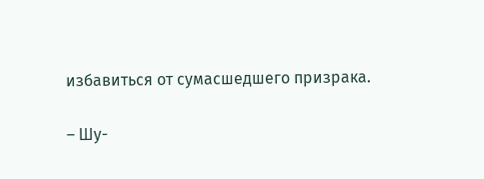избавиться от сумасшедшего призрака.

– Шу-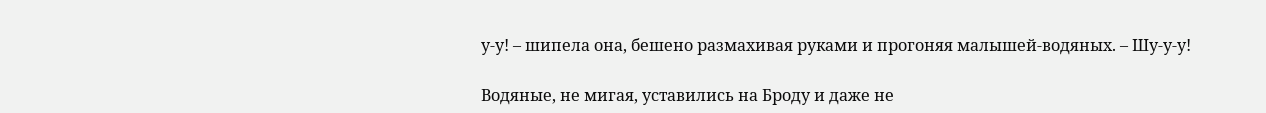у-у! – шипела она, бешено размахивая руками и прогоняя малышей-водяных. – Шу-у-у!

Водяные, не мигая, уставились на Броду и даже не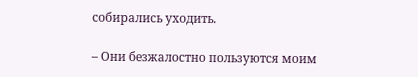собирались уходить.

– Они безжалостно пользуются моим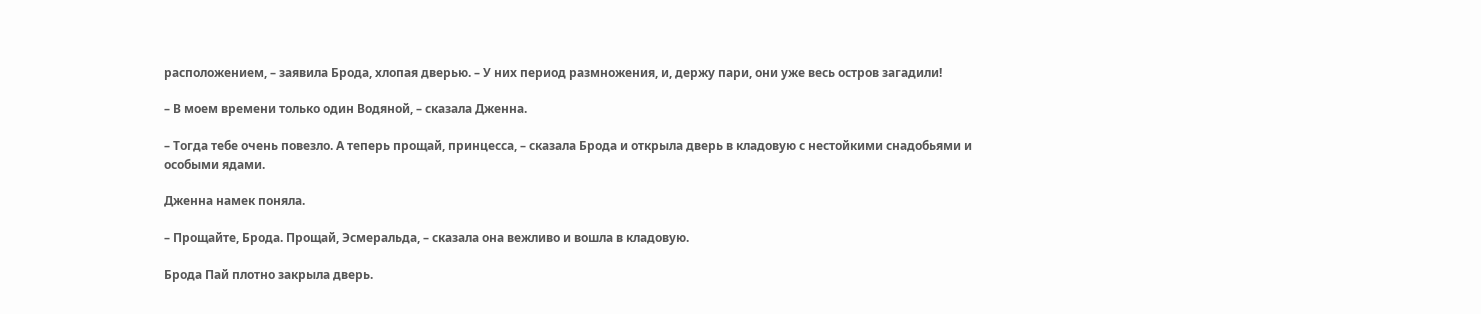расположением, – заявила Брода, хлопая дверью. – У них период размножения, и, держу пари, они уже весь остров загадили!

– В моем времени только один Водяной, – сказала Дженна.

– Тогда тебе очень повезло. А теперь прощай, принцесса, – сказала Брода и открыла дверь в кладовую с нестойкими снадобьями и особыми ядами.

Дженна намек поняла.

– Прощайте, Брода. Прощай, Эсмеральда, – сказала она вежливо и вошла в кладовую.

Брода Пай плотно закрыла дверь.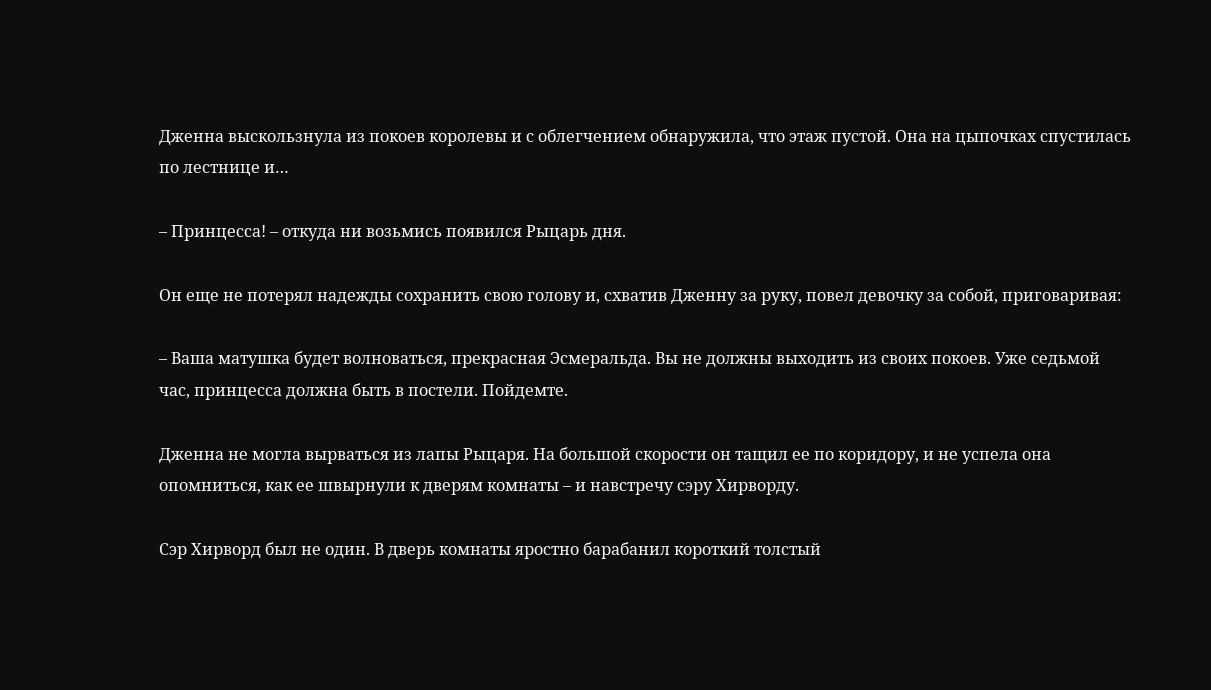Дженна выскользнула из покоев королевы и с облегчением обнаружила, что этаж пустой. Она на цыпочках спустилась по лестнице и…

– Принцесса! – откуда ни возьмись появился Рыцарь дня.

Он еще не потерял надежды сохранить свою голову и, схватив Дженну за руку, повел девочку за собой, приговаривая:

– Ваша матушка будет волноваться, прекрасная Эсмеральда. Вы не должны выходить из своих покоев. Уже седьмой час, принцесса должна быть в постели. Пойдемте.

Дженна не могла вырваться из лапы Рыцаря. На большой скорости он тащил ее по коридору, и не успела она опомниться, как ее швырнули к дверям комнаты – и навстречу сэру Хирворду.

Сэр Хирворд был не один. В дверь комнаты яростно барабанил короткий толстый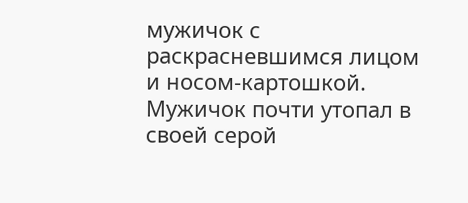мужичок с раскрасневшимся лицом и носом-картошкой. Мужичок почти утопал в своей серой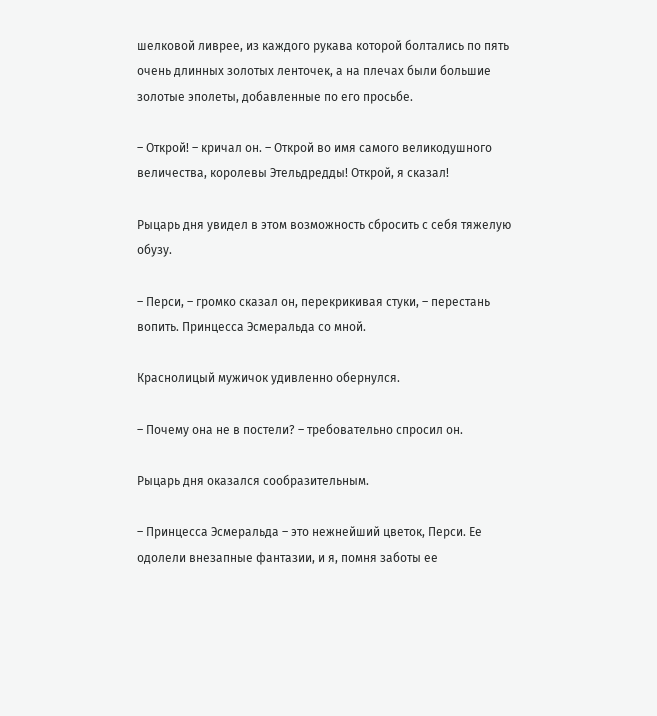шелковой ливрее, из каждого рукава которой болтались по пять очень длинных золотых ленточек, а на плечах были большие золотые эполеты, добавленные по его просьбе.

– Открой! – кричал он. – Открой во имя самого великодушного величества, королевы Этельдредды! Открой, я сказал!

Рыцарь дня увидел в этом возможность сбросить с себя тяжелую обузу.

– Перси, – громко сказал он, перекрикивая стуки, – перестань вопить. Принцесса Эсмеральда со мной.

Краснолицый мужичок удивленно обернулся.

– Почему она не в постели? – требовательно спросил он.

Рыцарь дня оказался сообразительным.

– Принцесса Эсмеральда – это нежнейший цветок, Перси. Ее одолели внезапные фантазии, и я, помня заботы ее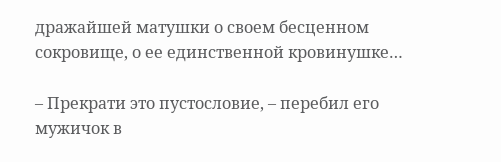дражайшей матушки о своем бесценном сокровище, о ее единственной кровинушке…

– Прекрати это пустословие, – перебил его мужичок в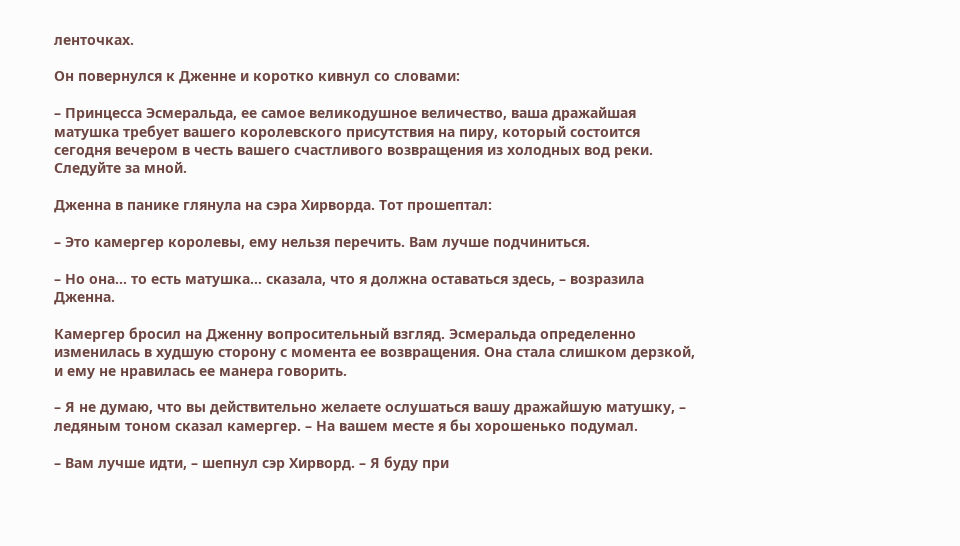ленточках.

Он повернулся к Дженне и коротко кивнул со словами:

– Принцесса Эсмеральда, ее самое великодушное величество, ваша дражайшая матушка требует вашего королевского присутствия на пиру, который состоится сегодня вечером в честь вашего счастливого возвращения из холодных вод реки. Следуйте за мной.

Дженна в панике глянула на сэра Хирворда. Тот прошептал:

– Это камергер королевы, ему нельзя перечить. Вам лучше подчиниться.

– Но она… то есть матушка… сказала, что я должна оставаться здесь, – возразила Дженна.

Камергер бросил на Дженну вопросительный взгляд. Эсмеральда определенно изменилась в худшую сторону с момента ее возвращения. Она стала слишком дерзкой, и ему не нравилась ее манера говорить.

– Я не думаю, что вы действительно желаете ослушаться вашу дражайшую матушку, – ледяным тоном сказал камергер. – На вашем месте я бы хорошенько подумал.

– Вам лучше идти, – шепнул сэр Хирворд. – Я буду при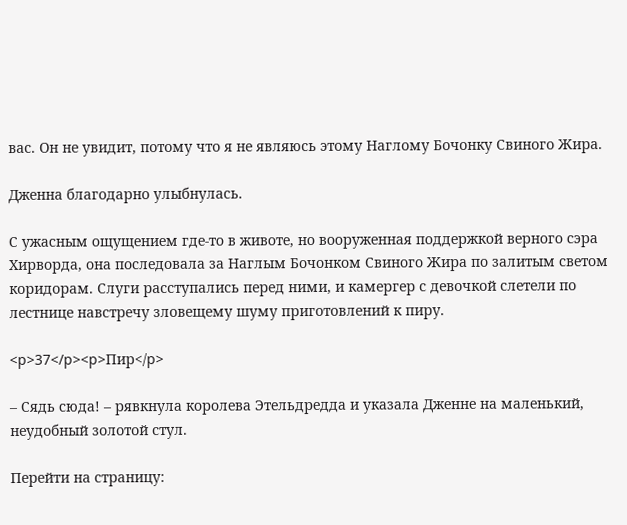вас. Он не увидит, потому что я не являюсь этому Наглому Бочонку Свиного Жира.

Дженна благодарно улыбнулась.

С ужасным ощущением где-то в животе, но вооруженная поддержкой верного сэра Хирворда, она последовала за Наглым Бочонком Свиного Жира по залитым светом коридорам. Слуги расступались перед ними, и камергер с девочкой слетели по лестнице навстречу зловещему шуму приготовлений к пиру.

<p>37</p><p>Пир</p>

– Сядь сюда! – рявкнула королева Этельдредда и указала Дженне на маленький, неудобный золотой стул.

Перейти на страницу: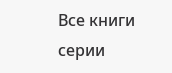Все книги серии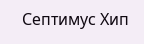Септимус Хип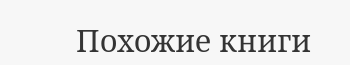Похожие книги